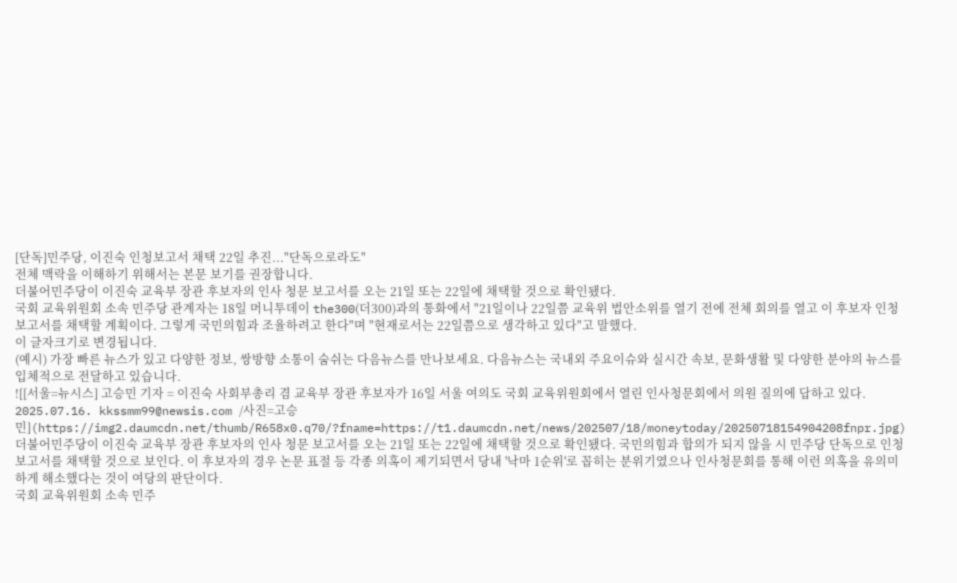[단독]민주당, 이진숙 인청보고서 채택 22일 추진..."단독으로라도"
전체 맥락을 이해하기 위해서는 본문 보기를 권장합니다.
더불어민주당이 이진숙 교육부 장관 후보자의 인사 청문 보고서를 오는 21일 또는 22일에 채택할 것으로 확인됐다.
국회 교육위원회 소속 민주당 관계자는 18일 머니투데이 the300(더300)과의 통화에서 "21일이나 22일쯤 교육위 법안소위를 열기 전에 전체 회의를 열고 이 후보자 인청 보고서를 채택할 계획이다. 그렇게 국민의힘과 조율하려고 한다"며 "현재로서는 22일쯤으로 생각하고 있다"고 말했다.
이 글자크기로 변경됩니다.
(예시) 가장 빠른 뉴스가 있고 다양한 정보, 쌍방향 소통이 숨쉬는 다음뉴스를 만나보세요. 다음뉴스는 국내외 주요이슈와 실시간 속보, 문화생활 및 다양한 분야의 뉴스를 입체적으로 전달하고 있습니다.
![[서울=뉴시스] 고승민 기자 = 이진숙 사회부총리 겸 교육부 장관 후보자가 16일 서울 여의도 국회 교육위원회에서 열린 인사청문회에서 의원 질의에 답하고 있다. 2025.07.16. kkssmm99@newsis.com /사진=고승민](https://img2.daumcdn.net/thumb/R658x0.q70/?fname=https://t1.daumcdn.net/news/202507/18/moneytoday/20250718154904208fnpr.jpg)
더불어민주당이 이진숙 교육부 장관 후보자의 인사 청문 보고서를 오는 21일 또는 22일에 채택할 것으로 확인됐다. 국민의힘과 합의가 되지 않을 시 민주당 단독으로 인청 보고서를 채택할 것으로 보인다. 이 후보자의 경우 논문 표절 등 각종 의혹이 제기되면서 당내 '낙마 1순위'로 꼽히는 분위기였으나 인사청문회를 통해 이런 의혹을 유의미하게 해소했다는 것이 여당의 판단이다.
국회 교육위원회 소속 민주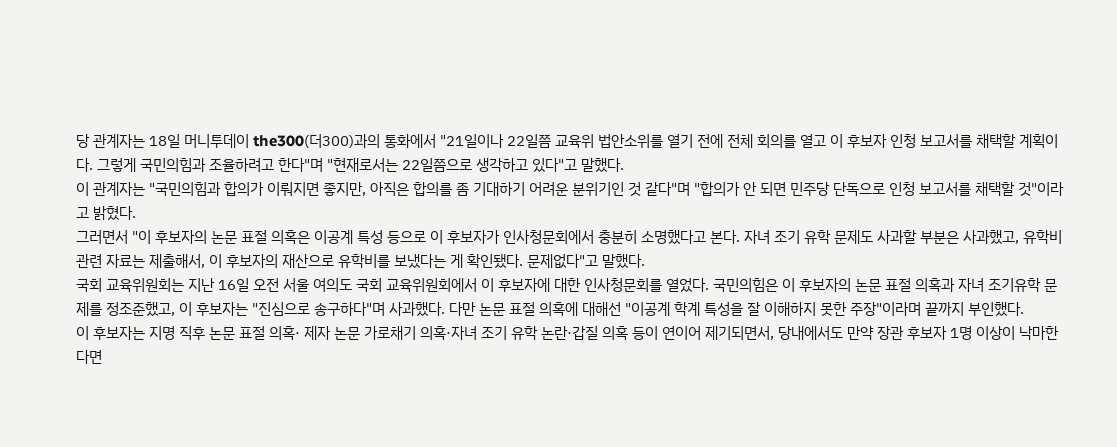당 관계자는 18일 머니투데이 the300(더300)과의 통화에서 "21일이나 22일쯤 교육위 법안소위를 열기 전에 전체 회의를 열고 이 후보자 인청 보고서를 채택할 계획이다. 그렇게 국민의힘과 조율하려고 한다"며 "현재로서는 22일쯤으로 생각하고 있다"고 말했다.
이 관계자는 "국민의힘과 합의가 이뤄지면 좋지만, 아직은 합의를 좀 기대하기 어려운 분위기인 것 같다"며 "합의가 안 되면 민주당 단독으로 인청 보고서를 채택할 것"이라고 밝혔다.
그러면서 "이 후보자의 논문 표절 의혹은 이공계 특성 등으로 이 후보자가 인사청문회에서 충분히 소명했다고 본다. 자녀 조기 유학 문제도 사과할 부분은 사과했고, 유학비 관련 자료는 제출해서, 이 후보자의 재산으로 유학비를 보냈다는 게 확인됐다. 문제없다"고 말했다.
국회 교육위원회는 지난 16일 오전 서울 여의도 국회 교육위원회에서 이 후보자에 대한 인사청문회를 열었다. 국민의힘은 이 후보자의 논문 표절 의혹과 자녀 조기유학 문제를 정조준했고, 이 후보자는 "진심으로 송구하다"며 사과했다. 다만 논문 표절 의혹에 대해선 "이공계 학계 특성을 잘 이해하지 못한 주장"이라며 끝까지 부인했다.
이 후보자는 지명 직후 논문 표절 의혹· 제자 논문 가로채기 의혹·자녀 조기 유학 논란·갑질 의혹 등이 연이어 제기되면서, 당내에서도 만약 장관 후보자 1명 이상이 낙마한다면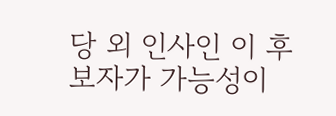당 외 인사인 이 후보자가 가능성이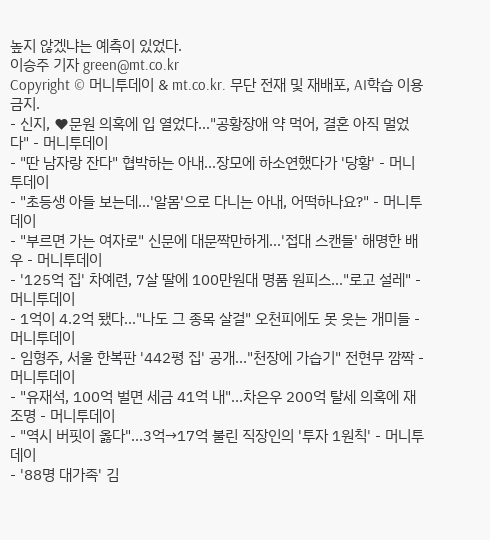높지 않겠냐는 예측이 있었다.
이승주 기자 green@mt.co.kr
Copyright © 머니투데이 & mt.co.kr. 무단 전재 및 재배포, AI학습 이용 금지.
- 신지, ♥문원 의혹에 입 열었다…"공황장애 약 먹어, 결혼 아직 멀었다" - 머니투데이
- "딴 남자랑 잔다" 협박하는 아내…장모에 하소연했다가 '당황' - 머니투데이
- "초등생 아들 보는데…'알몸'으로 다니는 아내, 어떡하나요?" - 머니투데이
- "부르면 가는 여자로" 신문에 대문짝만하게…'접대 스캔들' 해명한 배우 - 머니투데이
- '125억 집' 차예련, 7살 딸에 100만원대 명품 원피스…"로고 설레" - 머니투데이
- 1억이 4.2억 됐다..."나도 그 종목 살걸" 오천피에도 못 웃는 개미들 - 머니투데이
- 임형주, 서울 한복판 '442평 집' 공개..."천장에 가습기" 전현무 깜짝 - 머니투데이
- "유재석, 100억 벌면 세금 41억 내"...차은우 200억 탈세 의혹에 재조명 - 머니투데이
- "역시 버핏이 옳다"...3억→17억 불린 직장인의 '투자 1원칙' - 머니투데이
- '88명 대가족' 김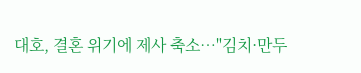대호, 결혼 위기에 제사 축소…"김치·만두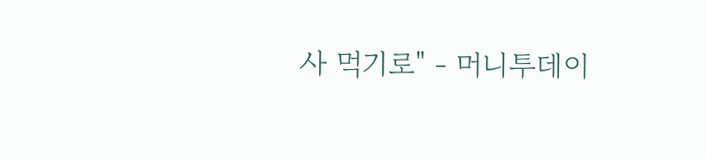사 먹기로" - 머니투데이